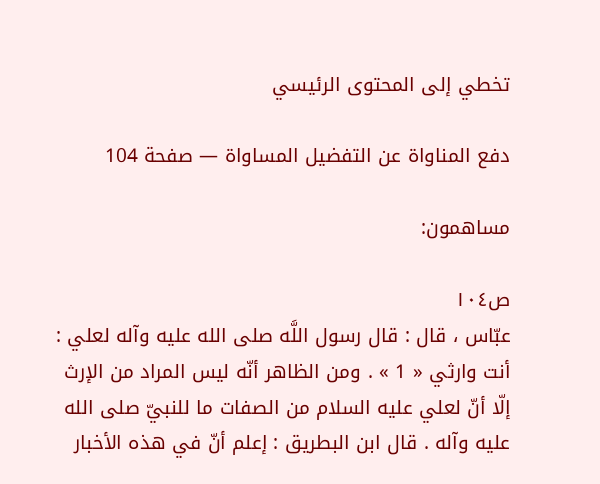تخطي إلى المحتوى الرئيسي

دفع المناواة عن التفضيل المساواة — صفحة 104

مساهمون:

ص١٠٤
عبّاس ، قال : قال رسول اللَّه صلى الله عليه وآله لعلي : أنت وارثي « 1 » . ومن الظاهر أنّه ليس المراد من الإرث إلّا أنّ لعلي عليه السلام من الصفات ما للنبيّ صلى الله عليه وآله . قال ابن البطريق : إعلم أنّ في هذه الأخبار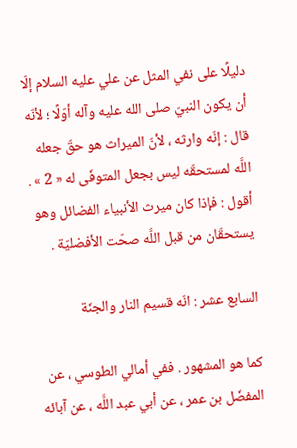دليلًا على نفي المثل عن علي عليه السلام إلّا أن يكون النبيّ صلى الله عليه وآله أوّلًا ؛ لأنّه قال : إنّه وارثه ، لأنّ الميراث هو حقّ جعله اللَّه لمستحقّه ليس بجعل المتوفّى له « 2 » . أقول : فإذا كان ميرث الأنبياء الفضائل وهو يستحقّان من قبل اللَّه صحّت الأفضليّة .

السابع عشر : انّه قسيم النار والجنّة

كما هو المشهور . ففي أمالي الطوسي ، عن المفضّل بن عمر ، عن أبي عبد اللَّه ، عن آبائه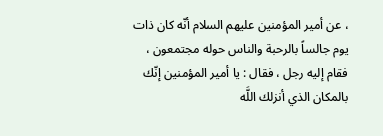، عن أمير المؤمنين عليهم السلام أنّه كان ذات يوم جالساً بالرحبة والناس حوله مجتمعون ، فقام إليه رجل ، فقال : يا أمير المؤمنين إنّك بالمكان الذي أنزلك اللَّه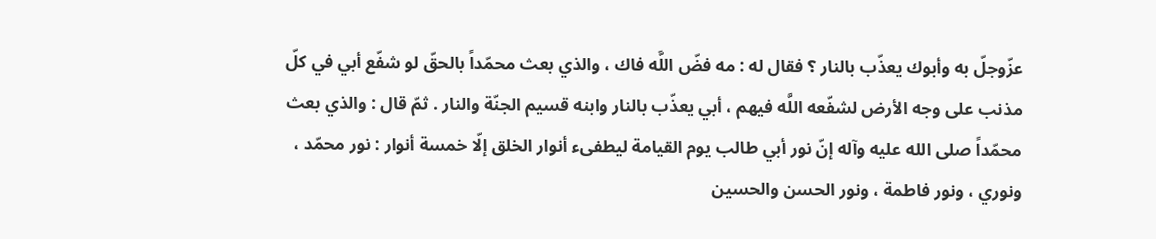عزّوجلّ به وأبوك يعذّب بالنار ؟ فقال له : مه فضّ اللَّه فاك ، والذي بعث محمّداً بالحقّ لو شفّع أبي في كلّ مذنب على وجه الأرض لشفّعه اللَّه فيهم ، أبي يعذّب بالنار وابنه قسيم الجنّة والنار . ثمّ قال : والذي بعث محمّداً صلى الله عليه وآله إنّ نور أبي طالب يوم القيامة ليطفىء أنوار الخلق إلّا خمسة أنوار : نور محمّد ، ونوري ، ونور فاطمة ، ونور الحسن والحسين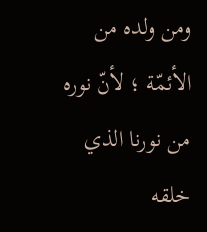ومن ولده من الأئمّة ؛ لأنّ نوره من نورنا الذي خلقه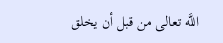اللَّه تعالى من قبل أن يخلق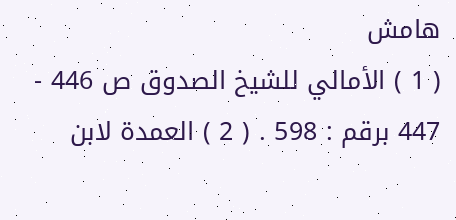هامش
( 1 ) الأمالي للشيخ الصدوق ص 446 - 447 برقم : 598 . ( 2 ) العمدة لابن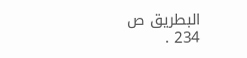البطريق ص 234 .